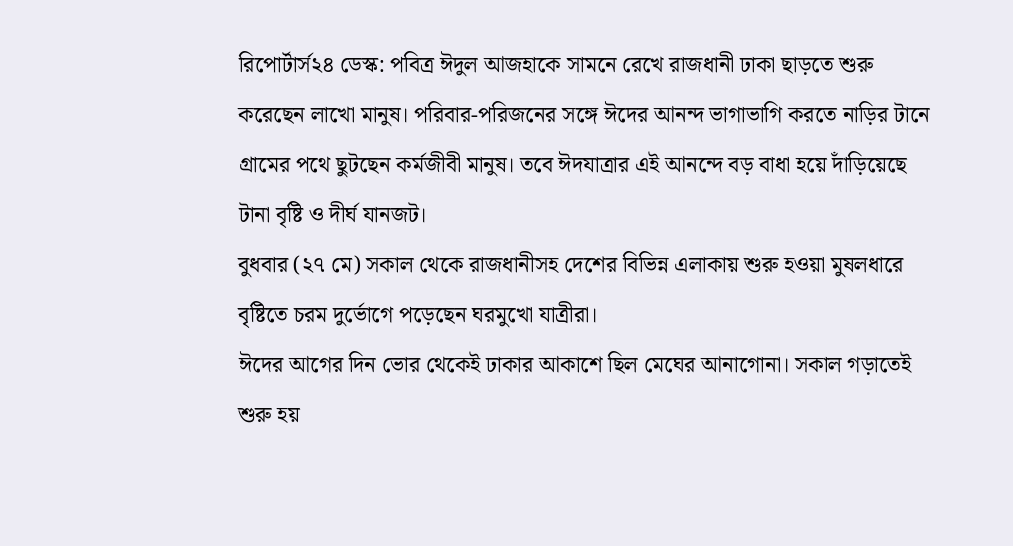রিপোর্টার্স২৪ ডেস্ক: পবিত্র ঈদুল আজহাকে সামনে রেখে রাজধানী ঢাকা ছাড়তে শুরু করেছেন লাখো মানুষ। পরিবার-পরিজনের সঙ্গে ঈদের আনন্দ ভাগাভাগি করতে নাড়ির টানে গ্রামের পথে ছুটছেন কর্মজীবী মানুষ। তবে ঈদযাত্রার এই আনন্দে বড় বাধা হয়ে দাঁড়িয়েছে টানা বৃষ্টি ও দীর্ঘ যানজট।
বুধবার (২৭ মে) সকাল থেকে রাজধানীসহ দেশের বিভিন্ন এলাকায় শুরু হওয়া মুষলধারে বৃষ্টিতে চরম দুর্ভোগে পড়েছেন ঘরমুখো যাত্রীরা।
ঈদের আগের দিন ভোর থেকেই ঢাকার আকাশে ছিল মেঘের আনাগোনা। সকাল গড়াতেই শুরু হয়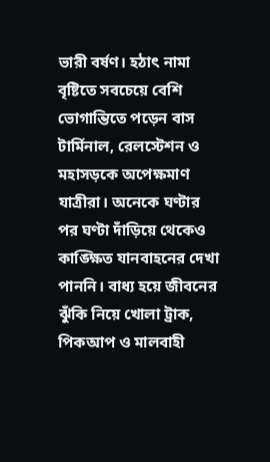ভারী বর্ষণ। হঠাৎ নামা বৃষ্টিতে সবচেয়ে বেশি ভোগান্তিতে পড়েন বাস টার্মিনাল, রেলস্টেশন ও মহাসড়কে অপেক্ষমাণ যাত্রীরা। অনেকে ঘণ্টার পর ঘণ্টা দাঁড়িয়ে থেকেও কাঙ্ক্ষিত যানবাহনের দেখা পাননি। বাধ্য হয়ে জীবনের ঝুঁকি নিয়ে খোলা ট্রাক, পিকআপ ও মালবাহী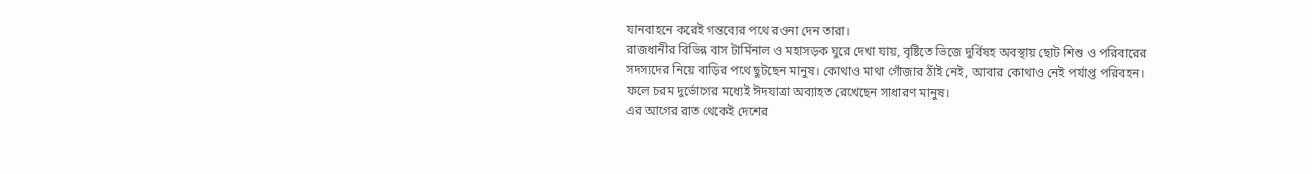যানবাহনে করেই গন্তব্যের পথে রওনা দেন তারা।
রাজধানীর বিভিন্ন বাস টার্মিনাল ও মহাসড়ক ঘুরে দেখা যায়, বৃষ্টিতে ভিজে দুর্বিষহ অবস্থায় ছোট শিশু ও পরিবারের সদস্যদের নিয়ে বাড়ির পথে ছুটছেন মানুষ। কোথাও মাথা গোঁজার ঠাঁই নেই, আবার কোথাও নেই পর্যাপ্ত পরিবহন। ফলে চরম দুর্ভোগের মধ্যেই ঈদযাত্রা অব্যাহত রেখেছেন সাধারণ মানুষ।
এর আগের রাত থেকেই দেশের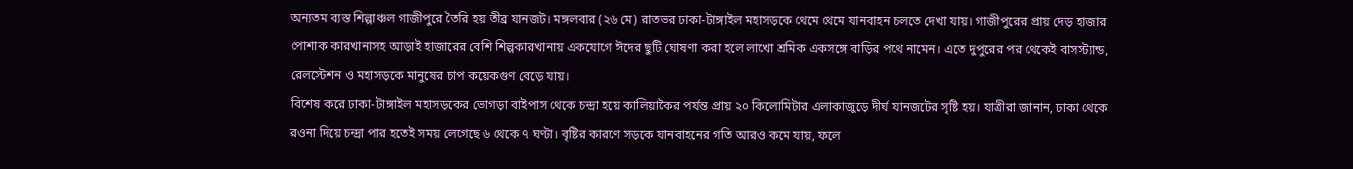অন্যতম ব্যস্ত শিল্পাঞ্চল গাজীপুরে তৈরি হয় তীব্র যানজট। মঙ্গলবার (২৬ মে) রাতভর ঢাকা-টাঙ্গাইল মহাসড়কে থেমে থেমে যানবাহন চলতে দেখা যায়। গাজীপুরের প্রায় দেড় হাজার পোশাক কারখানাসহ আড়াই হাজারের বেশি শিল্পকারখানায় একযোগে ঈদের ছুটি ঘোষণা করা হলে লাখো শ্রমিক একসঙ্গে বাড়ির পথে নামেন। এতে দুপুরের পর থেকেই বাসস্ট্যান্ড, রেলস্টেশন ও মহাসড়কে মানুষের চাপ কয়েকগুণ বেড়ে যায়।
বিশেষ করে ঢাকা-টাঙ্গাইল মহাসড়কের ভোগড়া বাইপাস থেকে চন্দ্রা হয়ে কালিয়াকৈর পর্যন্ত প্রায় ২০ কিলোমিটার এলাকাজুড়ে দীর্ঘ যানজটের সৃষ্টি হয়। যাত্রীরা জানান, ঢাকা থেকে রওনা দিয়ে চন্দ্রা পার হতেই সময় লেগেছে ৬ থেকে ৭ ঘণ্টা। বৃষ্টির কারণে সড়কে যানবাহনের গতি আরও কমে যায়, ফলে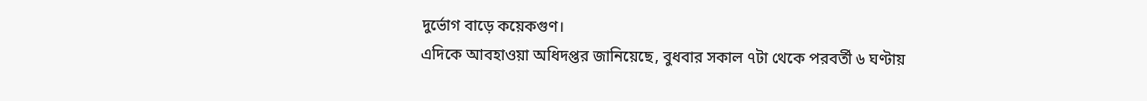দুর্ভোগ বাড়ে কয়েকগুণ।
এদিকে আবহাওয়া অধিদপ্তর জানিয়েছে, বুধবার সকাল ৭টা থেকে পরবর্তী ৬ ঘণ্টায়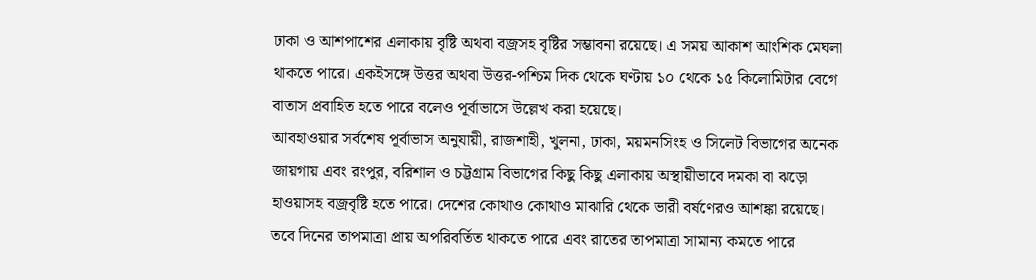ঢাকা ও আশপাশের এলাকায় বৃষ্টি অথবা বজ্রসহ বৃষ্টির সম্ভাবনা রয়েছে। এ সময় আকাশ আংশিক মেঘলা থাকতে পারে। একইসঙ্গে উত্তর অথবা উত্তর-পশ্চিম দিক থেকে ঘণ্টায় ১০ থেকে ১৫ কিলোমিটার বেগে বাতাস প্রবাহিত হতে পারে বলেও পূর্বাভাসে উল্লেখ করা হয়েছে।
আবহাওয়ার সর্বশেষ পূর্বাভাস অনুযায়ী, রাজশাহী, খুলনা, ঢাকা, ময়মনসিংহ ও সিলেট বিভাগের অনেক জায়গায় এবং রংপুর, বরিশাল ও চট্টগ্রাম বিভাগের কিছু কিছু এলাকায় অস্থায়ীভাবে দমকা বা ঝড়ো হাওয়াসহ বজ্রবৃষ্টি হতে পারে। দেশের কোথাও কোথাও মাঝারি থেকে ভারী বর্ষণেরও আশঙ্কা রয়েছে। তবে দিনের তাপমাত্রা প্রায় অপরিবর্তিত থাকতে পারে এবং রাতের তাপমাত্রা সামান্য কমতে পারে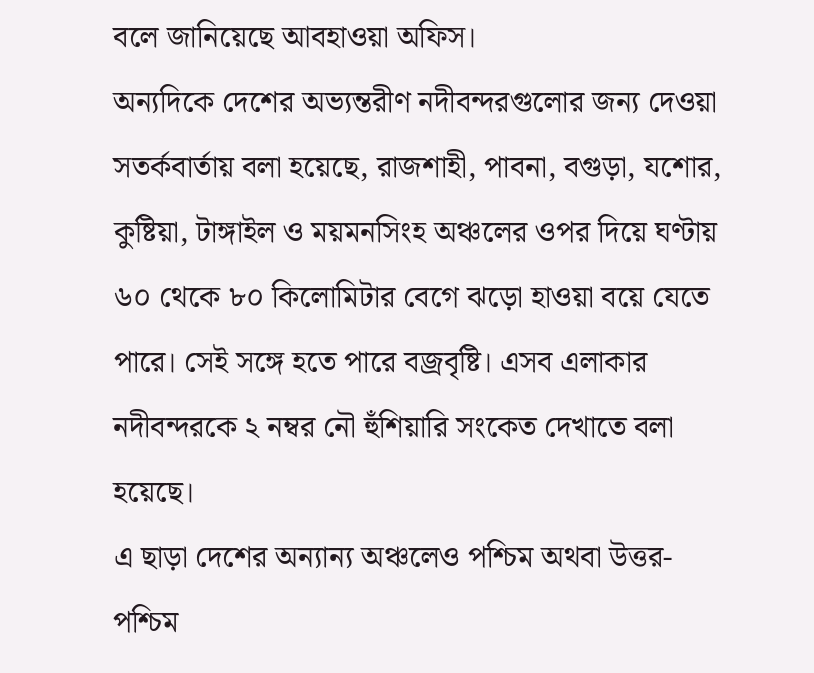বলে জানিয়েছে আবহাওয়া অফিস।
অন্যদিকে দেশের অভ্যন্তরীণ নদীবন্দরগুলোর জন্য দেওয়া সতর্কবার্তায় বলা হয়েছে, রাজশাহী, পাবনা, বগুড়া, যশোর, কুষ্টিয়া, টাঙ্গাইল ও ময়মনসিংহ অঞ্চলের ওপর দিয়ে ঘণ্টায় ৬০ থেকে ৮০ কিলোমিটার বেগে ঝড়ো হাওয়া বয়ে যেতে পারে। সেই সঙ্গে হতে পারে বজ্রবৃষ্টি। এসব এলাকার নদীবন্দরকে ২ নম্বর নৌ হুঁশিয়ারি সংকেত দেখাতে বলা হয়েছে।
এ ছাড়া দেশের অন্যান্য অঞ্চলেও পশ্চিম অথবা উত্তর-পশ্চিম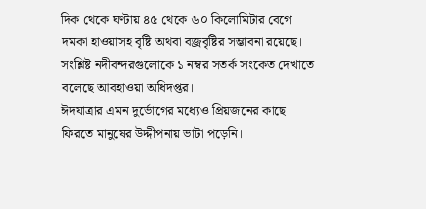দিক থেকে ঘণ্টায় ৪৫ থেকে ৬০ কিলোমিটার বেগে দমকা হাওয়াসহ বৃষ্টি অথবা বজ্রবৃষ্টির সম্ভাবনা রয়েছে। সংশ্লিষ্ট নদীবন্দরগুলোকে ১ নম্বর সতর্ক সংকেত দেখাতে বলেছে আবহাওয়া অধিদপ্তর।
ঈদযাত্রার এমন দুর্ভোগের মধ্যেও প্রিয়জনের কাছে ফিরতে মানুষের উদ্দীপনায় ভাটা পড়েনি।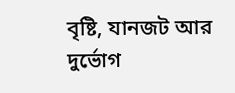বৃষ্টি, যানজট আর দুর্ভোগ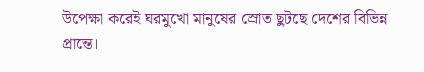উপেক্ষা করেই ঘরমুখো মানুষের স্রোত ছুটছে দেশের বিভিন্ন প্রান্তে।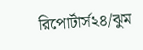রিপোর্টার্স২৪/ঝুম